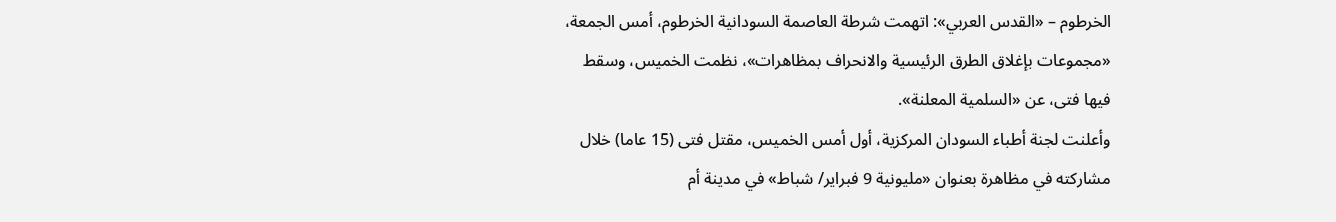الخرطوم – «القدس العربي»: اتهمت شرطة العاصمة السودانية الخرطوم، أمس الجمعة، «مجموعات بإغلاق الطرق الرئيسية والانحراف بمظاهرات»، نظمت الخميس، وسقط فيها فتى، عن «السلمية المعلنة».
وأعلنت لجنة أطباء السودان المركزية، أول أمس الخميس، مقتل فتى (15 عاما) خلال مشاركته في مظاهرة بعنوان «مليونية 9 فبراير/ شباط» في مدينة أم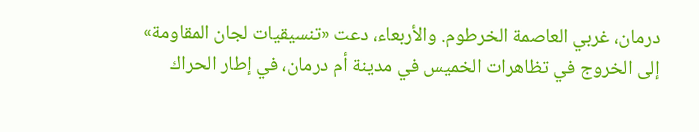درمان، غربي العاصمة الخرطوم. والأربعاء، دعت «تنسيقيات لجان المقاومة» إلى الخروج في تظاهرات الخميس في مدينة أم درمان، في إطار الحراك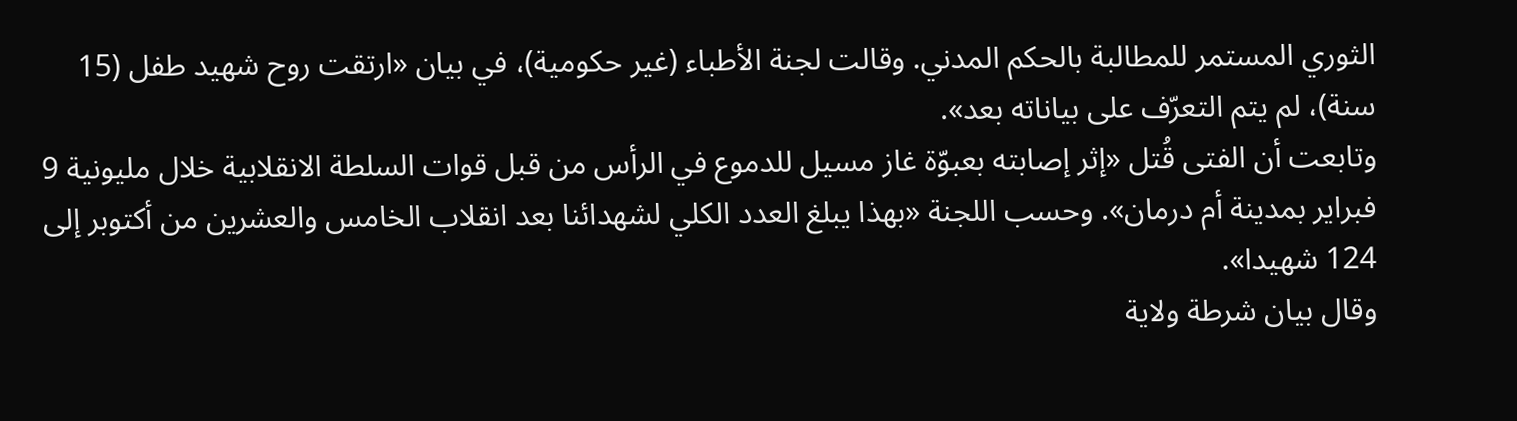الثوري المستمر للمطالبة بالحكم المدني. وقالت لجنة الأطباء (غير حكومية)، في بيان «ارتقت روح شهيد طفل (15 سنة)، لم يتم التعرّف على بياناته بعد».
وتابعت أن الفتى قُتل «إثر إصابته بعبوّة غاز مسيل للدموع في الرأس من قبل قوات السلطة الانقلابية خلال مليونية 9 فبراير بمدينة أم درمان». وحسب اللجنة «بهذا يبلغ العدد الكلي لشهدائنا بعد انقلاب الخامس والعشرين من أكتوبر إلى 124 شهيدا».
وقال بيان شرطة ولاية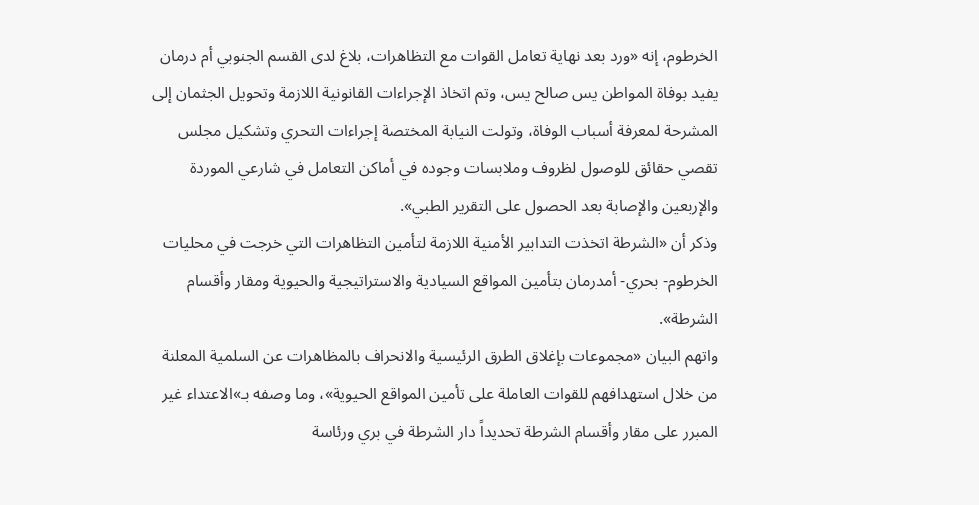الخرطوم، إنه «ورد بعد نهاية تعامل القوات مع التظاهرات، بلاغ لدى القسم الجنوبي أم درمان يفيد بوفاة المواطن يس صالح يس، وتم اتخاذ الإجراءات القانونية اللازمة وتحويل الجثمان إلى المشرحة لمعرفة أسباب الوفاة، وتولت النيابة المختصة إجراءات التحري وتشكيل مجلس تقصي حقائق للوصول لظروف وملابسات وجوده في أماكن التعامل في شارعي الموردة والإربعين والإصابة بعد الحصول على التقرير الطبي».
وذكر أن «الشرطة اتخذت التدابير الأمنية اللازمة لتأمين التظاهرات التي خرجت في محليات الخرطوم- بحري- أمدرمان بتأمين المواقع السيادية والاستراتيجية والحيوية ومقار وأقسام الشرطة».
واتهم البيان «مجموعات بإغلاق الطرق الرئيسية والانحراف بالمظاهرات عن السلمية المعلنة من خلال استهدافهم للقوات العاملة على تأمين المواقع الحيوية»، وما وصفه بـ»الاعتداء غير المبرر على مقار وأقسام الشرطة تحديداً دار الشرطة في بري ورئاسة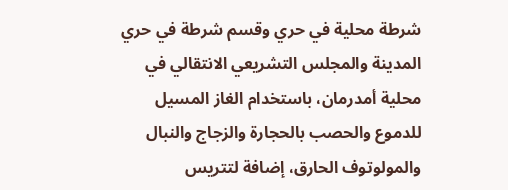شرطة محلية في حري وقسم شرطة في حري المدينة والمجلس التشريعي الانتقالي في محلية أمدرمان، باستخدام الغاز المسيل للدموع والحصب بالحجارة والزجاج والنبال والمولوتوف الحارق، إضافة لتتريس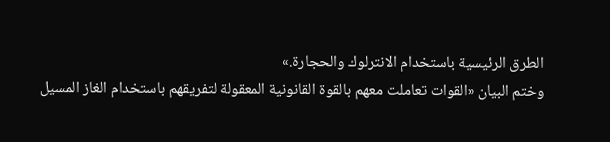الطرق الرئيسية باستخدام الانترلوك والحجارة.»
وختم البيان «القوات تعاملت معهم بالقوة القانونية المعقولة لتفريقهم باستخدام الغاز المسيل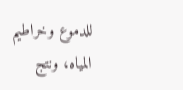للدموع وخراطيم المياه، ونتج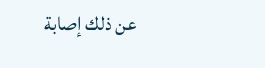عن ذلك إصابة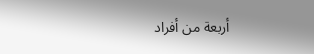أربعة من أفراد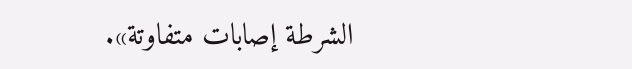الشرطة إصابات متفاوتة».